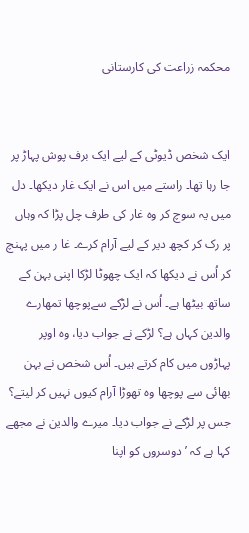محکمہ زراعت کی کارستانی


ایک شخص ڈیوٹی کے لیے ایک برف پوش پہاڑ پر جا رہا تھا۔ راستے میں اس نے ایک غار دیکھا۔ دل میں یہ سوچ کر وہ غار کی طرف چل پڑا کہ وہاں پر رک کر کچھ دیر کے لیے آرام کرے۔ غا ر میں پہنچ کر اُس نے دیکھا کہ ایک چھوٹا لڑکا اپنی بہن کے ساتھ بیٹھا ہے۔ اُس نے لڑکے سےپوچھا تمھارے والدین کہاں ہے؟ لڑکے نے جواب دیا، وہ اوپر پہاڑوں میں کام کرتے ہیں۔ اُس شخص نے بہن بھائی سے پوچھا وہ تھوڑا آرام کیوں نہیں کر لیتے؟ جس پر لڑکے نے جواب دیا۔ میرے والدین نے مجھے کہا ہے کہ ’ دوسروں کو اپنا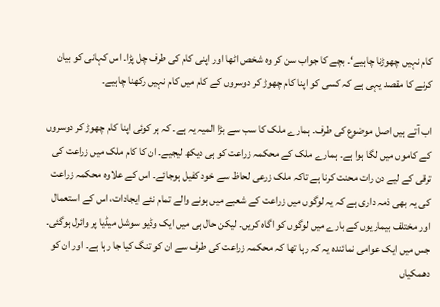کام نہیں چھوڑنا چاہیے‘۔ بچے کا جواب سن کر وہ شخص اٹھا اور اپنی کام کی طرف چل پڑا۔ اس کہانی کو بیان کرنے کا مقصد یہی ہے کہ کسی کو اپنا کام چھوڑ کر دوسروں کے کام میں کام نہیں رکھنا چاہیے۔

اب آتے ہیں اصل موضوع کی طرف۔ ہمارے ملک کا سب سے بڑا المیہ یہ ہے۔ کہ ہر کوئی اپنا کام چھوڑ کر دوسروں کے کاموں میں لگا ہوا ہے۔ ہمارے ملک کے محکمہ زراعت کو ہی دیکھ لیجیے۔ ان کا کام ملک میں زراعت کی ترقی کے لیے دن رات محنت کرنا ہے تاکہ ملک زرعی لحاظ سے خود کفیل ہوجائے۔ اس کے علاوہ محکمہ زراعت کی یہ بھی ذمہ داری ہے کہ یہ لوگوں میں زراعت کے شعبے میں ہونے والے تمام نئے ایجادات، اس کے استعمال اور مختلف بیماریوں کے بارے میں لوگوں کو اگاہ کریں۔ لیکن حال ہی میں ایک وڈیو سوشل میڈیا پر وائرل ہوگئی۔ جس میں ایک عوامی نمائندہ یہ کہ رہا تھا کہ محکمہ زراعت کی طرف سے ان کو تنگ کیا جا رہا ہے۔ اور ان کو دھمکیاں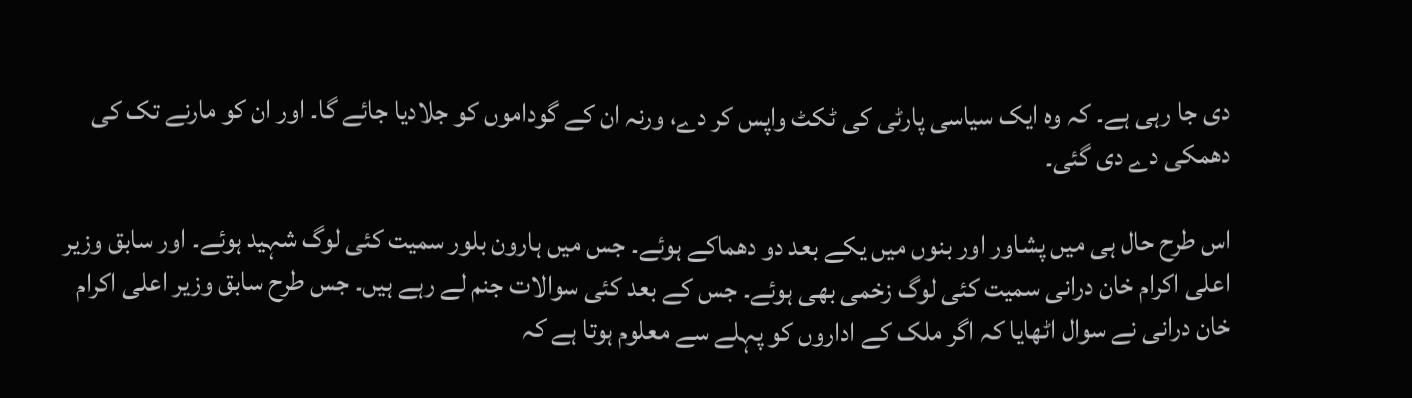دی جا رہی ہے۔ کہ وہ ایک سیاسی پارٹی کی ٹکٹ واپس کر دے، ورنہ ان کے گوداموں کو جلادیا جائے گا۔ اور ان کو مارنے تک کی دھمکی دے دی گئی۔

اس طرح حال ہی میں پشاور اور بنوں میں یکے بعد دو دھماکے ہوئے۔ جس میں ہارون بلور سمیت کئی لوگ شہید ہوئے۔ اور سابق وزیر اعلی اکرام خان درانی سمیت کئی لوگ زخمی بھی ہوئے۔ جس کے بعد کئی سوالات جنم لے رہے ہیں۔ جس طرح سابق وزیر اعلی اکرام خان درانی نے سوال اٹھایا کہ اگر ملک کے اداروں کو پہلے سے معلوم ہوتا ہے کہ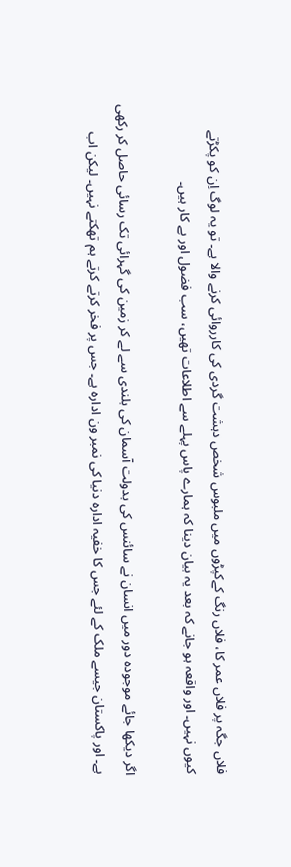فلاں جگہ پر فلاں عمر کا، فلاں رنگ کےکپڑوں میں ملبوس شخص دہشت گردی کی کارروائی کرنے والا ہے۔ تو یہ لوگ اِن کو پکڑتے کیوں نہیں۔ اور واقعہ ہو جانے کہ بعد یہ بیان دینا کہ ہمارے پاس پہلے سے اطلاعات تھیں، سب فضول اور بے کار ہیں۔

اگر دیکھا جائے موجودہ دور میں انسان نے سائنس کی بدولت آسمان کی بلندی سے لے کر زمین کی گہرائی تک رسائی حاصل کر رکھی ہے۔ اور پاکستان جیسے ملک کے لئے جس کا خفیہ ادارہ دنیا کی نمبر ون ادارہ ہے۔ جس پر فخر کرتے کرتے ہم تھکتے نہیں۔ لیکن اب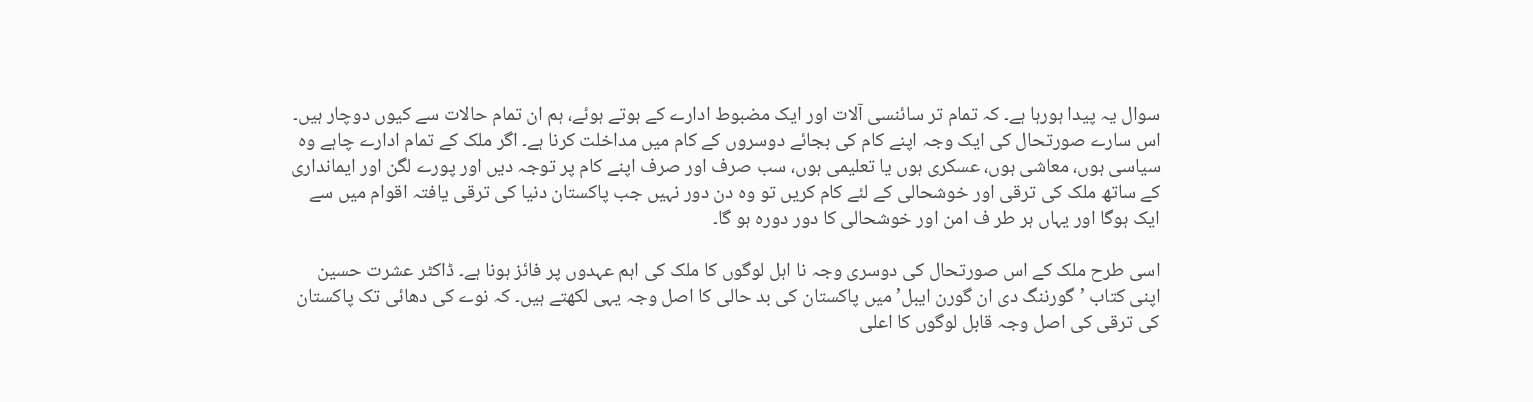سوال یہ پیدا ہورہا ہے۔ کہ تمام تر سائنسی آلات اور ایک مضبوط ادارے کے ہوتے ہوئے، ہم ان تمام حالات سے کیوں دوچار ہیں۔ اس سارے صورتحال کی ایک وجہ اپنے کام کی بجائے دوسروں کے کام میں مداخلت کرنا ہے۔ اگر ملک کے تمام ادارے چاہے وہ سیاسی ہوں، معاشی ہوں، عسکری ہوں یا تعلیمی ہوں، سب صرف اور صرف اپنے کام پر توجہ دیں اور پورے لگن اور ایمانداری کے ساتھ ملک کی ترقی اور خوشحالی کے لئے کام کریں تو وہ دن دور نہیں جب پاکستان دنیا کی ترقی یافتہ اقوام میں سے ایک ہوگا اور یہاں ہر طر ف امن اور خوشحالی کا دور دورہ ہو گا۔

اسی طرح ملک کے اس صورتحال کی دوسری وجہ نا اہل لوگوں کا ملک کی اہم عہدوں پر فائز ہونا ہے۔ ڈاکٹر عشرت حسین اپنی کتاب ’گورننگ دی ان گورن ایبل’ میں پاکستان کی بد حالی کا اصل وجہ یہی لکھتے ہیں۔ کہ نوے کی دھائی تک پاکستان کی ترقی کی اصل وجہ قابل لوگوں کا اعلی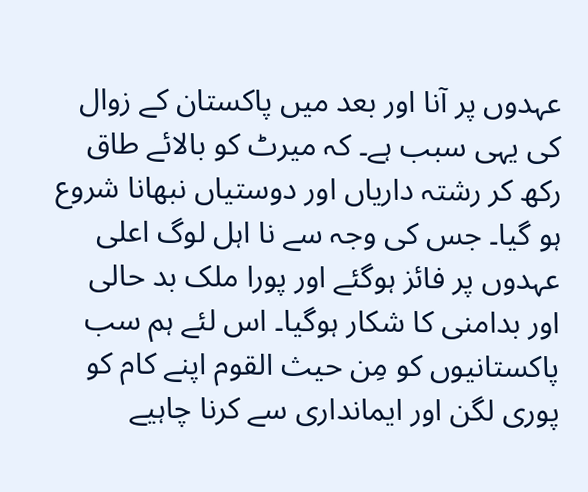عہدوں پر آنا اور بعد میں پاکستان کے زوال کی یہی سبب ہے۔ کہ میرٹ کو بالائے طاق رکھ کر رشتہ داریاں اور دوستیاں نبھانا شروع ہو گیا۔ جس کی وجہ سے نا اہل لوگ اعلی عہدوں پر فائز ہوگئے اور پورا ملک بد حالی اور بدامنی کا شکار ہوگیا۔ اس لئے ہم سب پاکستانیوں کو مِن حیث القوم اپنے کام کو پوری لگن اور ایمانداری سے کرنا چاہیے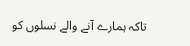تاکہ ہمارے آنے والے نسلوں کو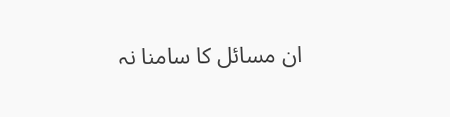ان مسائل کا سامنا نہ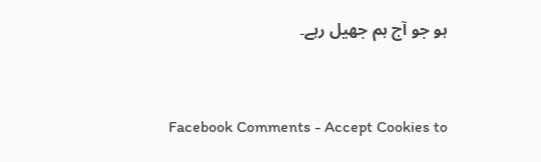ہو جو آج ہم جھیل رہے۔


Facebook Comments - Accept Cookies to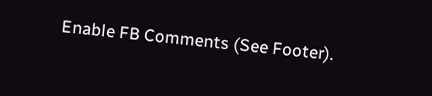Enable FB Comments (See Footer).